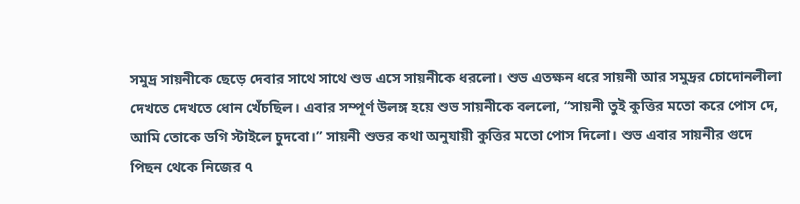সমুদ্র সায়নীকে ছেড়ে দেবার সাথে সাথে শুভ এসে সায়নীকে ধরলো। শুভ এতক্ষন ধরে সায়নী আর সমুদ্রর চোদোনলীলা দেখতে দেখতে ধোন খেঁচছিল। এবার সম্পূর্ণ উলঙ্গ হয়ে শুভ সায়নীকে বললো, “সায়নী তুই কুত্তির মতো করে পোস দে, আমি তোকে ডগি স্টাইলে চুদবো।” সায়নী শুভর কথা অনুযায়ী কুত্তির মতো পোস দিলো। শুভ এবার সায়নীর গুদে পিছন থেকে নিজের ৭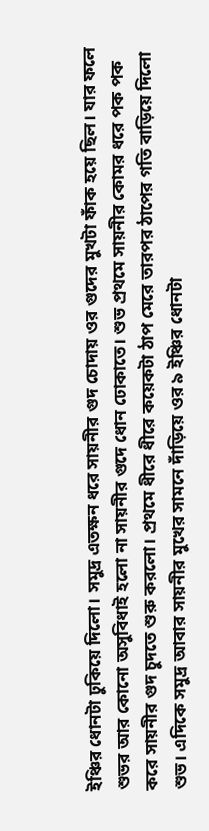ইঞ্চির ধোনটা ঢুকিয়ে দিলো। সমুদ্র এতক্ষন ধরে সায়নীর গুদ চোদায় ওর গুদের মুখটা ফাঁক হয়ে ছিল। যার ফলে শুভর আর কোনো অসুবিধাই হলো না সায়নীর গুদে ধোন ঢোকাতে। শুভ প্রথমে সায়নীর কোমর ধরে পক পক করে সায়নীর গুদ চুদতে শুরু করলো। প্রথমে ধীরে ধীরে কয়েকটা ঠাপ মেরে তারপর ঠাপের গতি বাড়িয়ে দিলো শুভ। এদিকে সমুদ্র আবার সায়নীর মুখের সামনে দাঁড়িয়ে ওর ৯ ইঞ্চির ধোনটা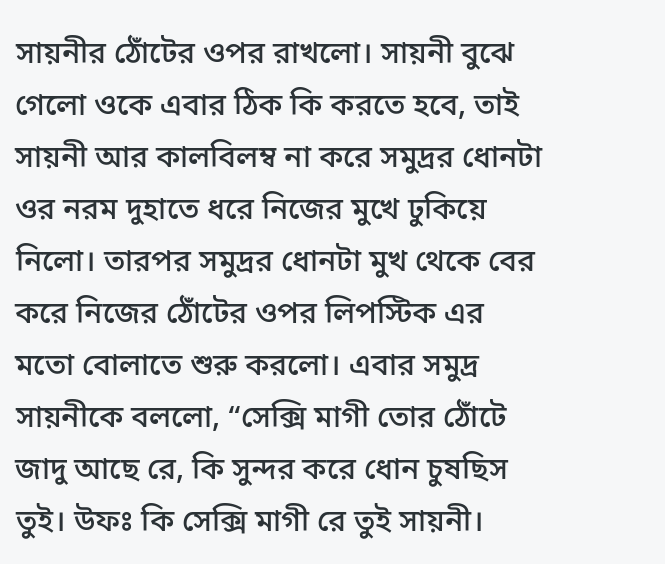সায়নীর ঠোঁটের ওপর রাখলো। সায়নী বুঝে গেলো ওকে এবার ঠিক কি করতে হবে, তাই সায়নী আর কালবিলম্ব না করে সমুদ্রর ধোনটা ওর নরম দুহাতে ধরে নিজের মুখে ঢুকিয়ে নিলো। তারপর সমুদ্রর ধোনটা মুখ থেকে বের করে নিজের ঠোঁটের ওপর লিপস্টিক এর মতো বোলাতে শুরু করলো। এবার সমুদ্র সায়নীকে বললো, “সেক্সি মাগী তোর ঠোঁটে জাদু আছে রে, কি সুন্দর করে ধোন চুষছিস তুই। উফঃ কি সেক্সি মাগী রে তুই সায়নী।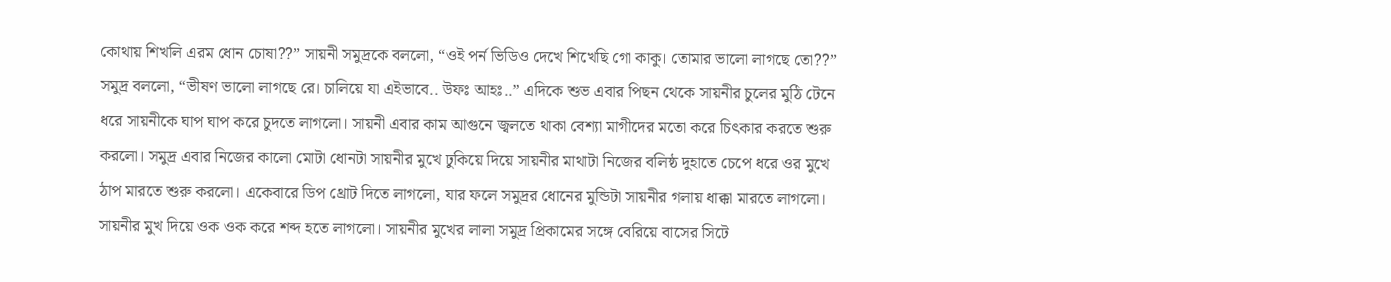কোথায় শিখলি এরম ধোন চোষা??” সায়নী সমুদ্রকে বললো, “ওই পর্ন ভিডিও দেখে শিখেছি গো কাকু। তোমার ভালো লাগছে তো??” সমুদ্র বললো, “ভীষণ ভালো লাগছে রে। চালিয়ে যা এইভাবে.. উফঃ আহঃ..” এদিকে শুভ এবার পিছন থেকে সায়নীর চুলের মুঠি টেনে ধরে সায়নীকে ঘাপ ঘাপ করে চুদতে লাগলো। সায়নী এবার কাম আগুনে জ্বলতে থাকা বেশ্যা মাগীদের মতো করে চিৎকার করতে শুরু করলো। সমুদ্র এবার নিজের কালো মোটা ধোনটা সায়নীর মুখে ঢুকিয়ে দিয়ে সায়নীর মাথাটা নিজের বলিষ্ঠ দুহাতে চেপে ধরে ওর মুখে ঠাপ মারতে শুরু করলো। একেবারে ডিপ থ্রোট দিতে লাগলো, যার ফলে সমুদ্রর ধোনের মুন্ডিটা সায়নীর গলায় ধাক্কা মারতে লাগলো। সায়নীর মুখ দিয়ে ওক ওক করে শব্দ হতে লাগলো। সায়নীর মুখের লালা সমুদ্র প্রিকামের সঙ্গে বেরিয়ে বাসের সিটে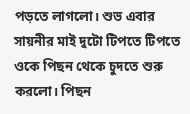পড়তে লাগলো। শুভ এবার সায়নীর মাই দুটো টিপতে টিপতে ওকে পিছন থেকে চুদতে শুরু করলো। পিছন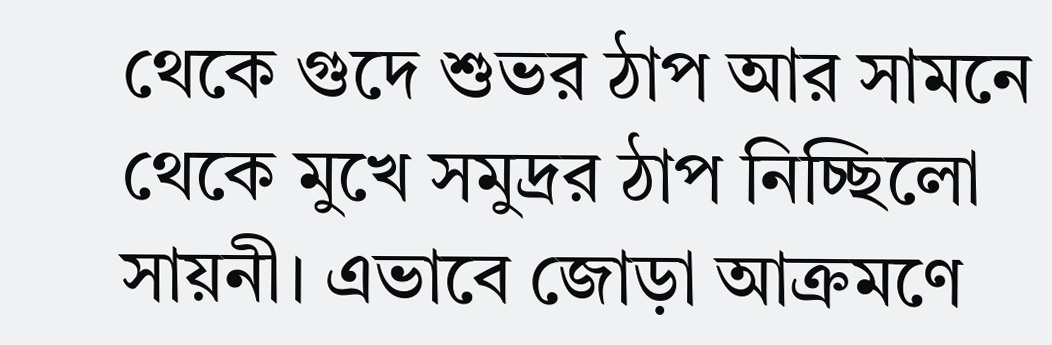থেকে গুদে শুভর ঠাপ আর সামনে থেকে মুখে সমুদ্রর ঠাপ নিচ্ছিলো সায়নী। এভাবে জোড়া আক্রমণে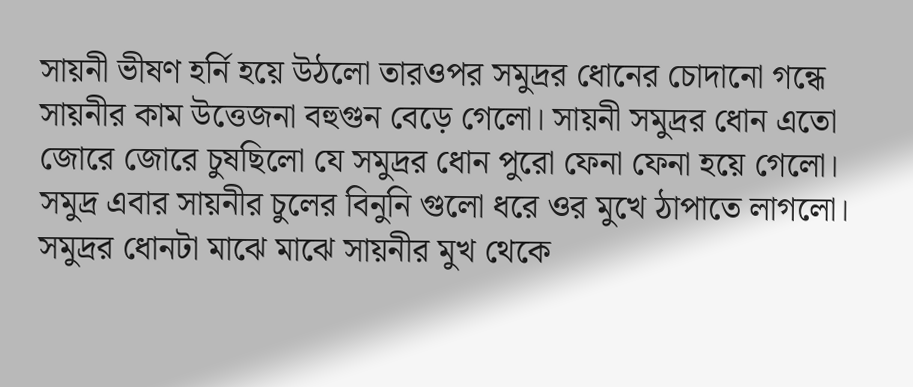সায়নী ভীষণ হর্নি হয়ে উঠলো তারওপর সমুদ্রর ধোনের চোদানো গন্ধে সায়নীর কাম উত্তেজনা বহুগুন বেড়ে গেলো। সায়নী সমুদ্রর ধোন এতো জোরে জোরে চুষছিলো যে সমুদ্রর ধোন পুরো ফেনা ফেনা হয়ে গেলো। সমুদ্র এবার সায়নীর চুলের বিনুনি গুলো ধরে ওর মুখে ঠাপাতে লাগলো। সমুদ্রর ধোনটা মাঝে মাঝে সায়নীর মুখ থেকে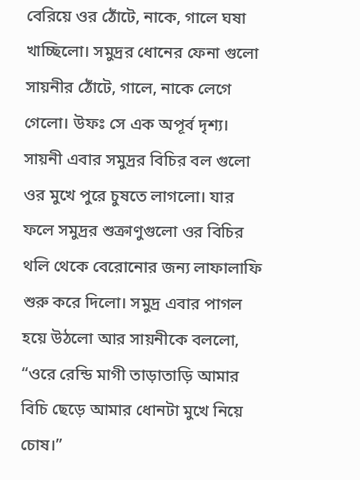বেরিয়ে ওর ঠোঁটে, নাকে, গালে ঘষা খাচ্ছিলো। সমুদ্রর ধোনের ফেনা গুলো সায়নীর ঠোঁটে, গালে, নাকে লেগে গেলো। উফঃ সে এক অপূর্ব দৃশ্য। সায়নী এবার সমুদ্রর বিচির বল গুলো ওর মুখে পুরে চুষতে লাগলো। যার ফলে সমুদ্রর শুক্রাণুগুলো ওর বিচির থলি থেকে বেরোনোর জন্য লাফালাফি শুরু করে দিলো। সমুদ্র এবার পাগল হয়ে উঠলো আর সায়নীকে বললো, “ওরে রেন্ডি মাগী তাড়াতাড়ি আমার বিচি ছেড়ে আমার ধোনটা মুখে নিয়ে চোষ।”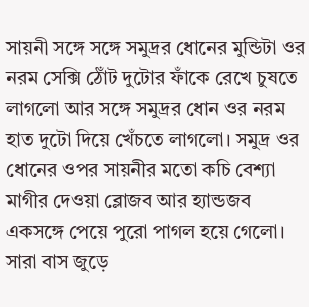সায়নী সঙ্গে সঙ্গে সমুদ্রর ধোনের মুন্ডিটা ওর নরম সেক্সি ঠোঁট দুটোর ফাঁকে রেখে চুষতে লাগলো আর সঙ্গে সমুদ্রর ধোন ওর নরম হাত দুটো দিয়ে খেঁচতে লাগলো। সমুদ্র ওর ধোনের ওপর সায়নীর মতো কচি বেশ্যা মাগীর দেওয়া ব্লোজব আর হ্যান্ডজব একসঙ্গে পেয়ে পুরো পাগল হয়ে গেলো। সারা বাস জুড়ে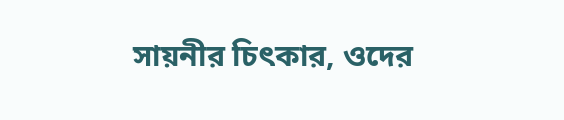সায়নীর চিৎকার, ওদের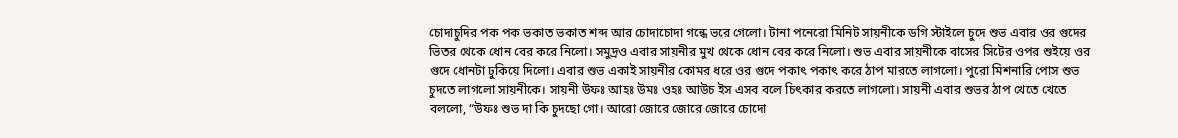চোদাচুদির পক পক ভকাত ভকাত শব্দ আর চোদাচোদা গন্ধে ভরে গেলো। টানা পনেরো মিনিট সায়নীকে ডগি স্টাইলে চুদে শুভ এবার ওর গুদের ভিতর থেকে ধোন বের করে নিলো। সমুদ্রও এবার সায়নীর মুখ থেকে ধোন বের করে নিলো। শুভ এবার সায়নীকে বাসের সিটের ওপর শুইয়ে ওর গুদে ধোনটা ঢুকিয়ে দিলো। এবার শুভ একাই সায়নীর কোমর ধরে ওর গুদে পকাৎ পকাৎ করে ঠাপ মারতে লাগলো। পুরো মিশনারি পোস শুভ চুদতে লাগলো সায়নীকে। সায়নী উফঃ আহঃ উমঃ ওহঃ আউচ ইস এসব বলে চিৎকার করতে লাগলো। সায়নী এবার শুভর ঠাপ খেতে খেতে বললো, “উফঃ শুভ দা কি চুদছো গো। আরো জোরে জোরে জোরে চোদো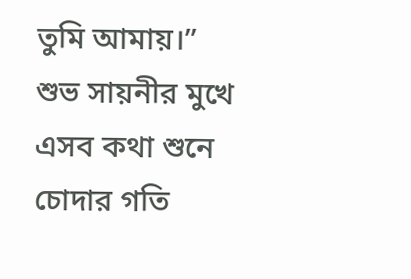তুমি আমায়।” শুভ সায়নীর মুখে এসব কথা শুনে চোদার গতি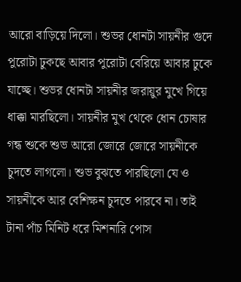আরো বাড়িয়ে দিলো। শুভর ধোনটা সায়নীর গুদে পুরোটা ঢুকছে আবার পুরোটা বেরিয়ে আবার ঢুকে যাচ্ছে। শুভর ধোনটা সায়নীর জরায়ুর মুখে গিয়ে ধাক্কা মারছিলো। সায়নীর মুখ থেকে ধোন চোষার গন্ধ শুকে শুভ আরো জোরে জোরে সায়নীকে চুদতে লাগলো। শুভ বুঝতে পারছিলো যে ও সায়নীকে আর বেশিক্ষন চুদতে পারবে না। তাই টানা পাঁচ মিনিট ধরে মিশনারি পোস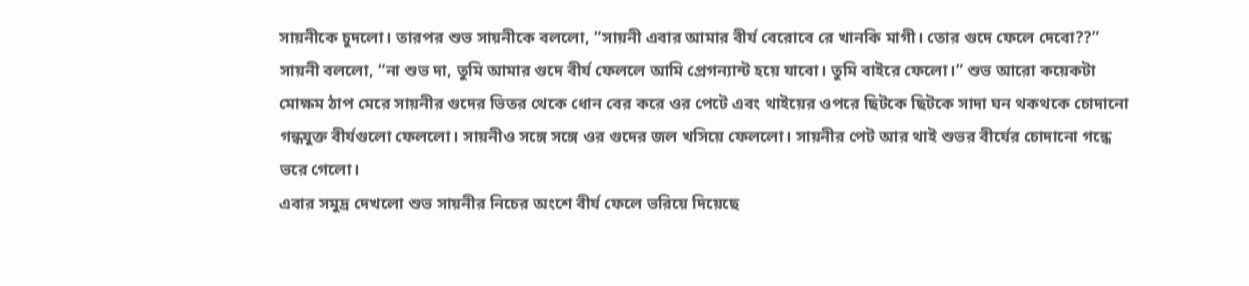সায়নীকে চুদলো। তারপর শুভ সায়নীকে বললো, “সায়নী এবার আমার বীর্য বেরোবে রে খানকি মাগী। তোর গুদে ফেলে দেবো??” সায়নী বললো, “না শুভ দা, তুমি আমার গুদে বীর্য ফেললে আমি প্রেগন্যান্ট হয়ে যাবো। তুমি বাইরে ফেলো।” শুভ আরো কয়েকটা মোক্ষম ঠাপ মেরে সায়নীর গুদের ভিতর থেকে ধোন বের করে ওর পেটে এবং থাইয়ের ওপরে ছিটকে ছিটকে সাদা ঘন থকথকে চোদানো গন্ধযুক্ত বীর্যগুলো ফেললো। সায়নীও সঙ্গে সঙ্গে ওর গুদের জল খসিয়ে ফেললো। সায়নীর পেট আর থাই শুভর বীর্যের চোদানো গন্ধে ভরে গেলো।
এবার সমুদ্র দেখলো শুভ সায়নীর নিচের অংশে বীর্য ফেলে ভরিয়ে দিয়েছে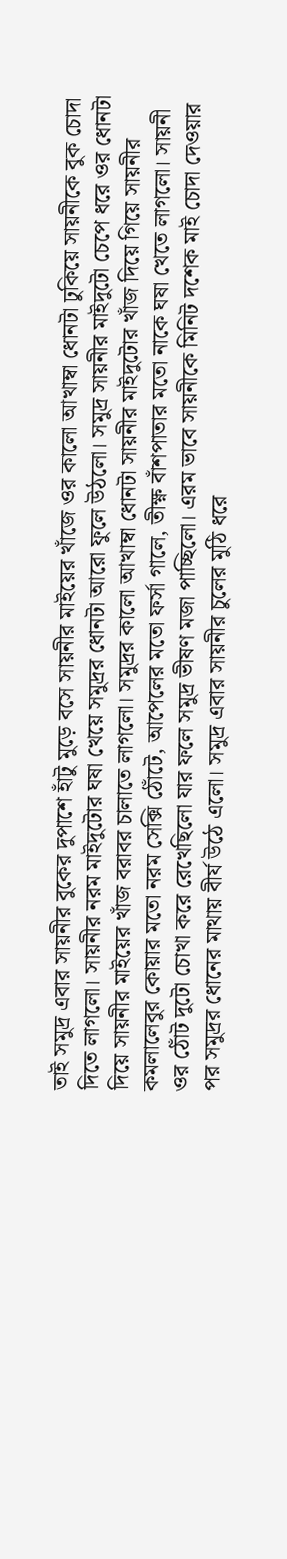তাই সমুদ্র এবার সায়নীর বুকের দুপাশে হাঁটু মুড়ে বসে সায়নীর মাইয়ের খাঁজে ওর কালো আখাম্বা ধোনটা ঢুকিয়ে সায়নীকে বুক চোদা দিতে লাগলো। সায়নীর নরম মাইদুটোর ঘষা খেয়ে সমুদ্রর ধোনটা আরো ফুলে উঠলো। সমুদ্র সায়নীর মাইদুটো চেপে ধরে ওর ধোনটা দিয়ে সায়নীর মাইয়ের খাঁজ বরাবর চালাতে লাগলো। সমুদ্রর কালো আখাম্বা ধোনটা সায়নীর মাইদুটোর খাঁজ দিয়ে গিয়ে সায়নীর কমলালেবুর কোয়ার মতো নরম সেক্সি ঠোঁটে, আপেলের মতো ফর্সা গালে, তীক্ষ্ণ বাঁশপাতার মতো নাকে ঘষা খেতে লাগলো। সায়নী ওর ঠোঁট দুটো চোখা করে রেখেছিলো যার ফলে সমুদ্র ভীষণ মজা পাচ্ছিলো। এরম ভাবে সায়নীকে মিনিট দশেক মাই চোদা দেওয়ার পর সমুদ্রর ধোনের মাথায় বীর্য উঠে এলো। সমুদ্র এবার সায়নীর চুলের মুঠি ধরে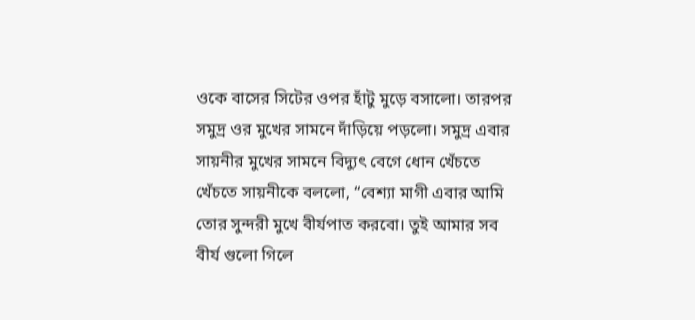ওকে বাসের সিটের ওপর হাঁটু মুড়ে বসালো। তারপর সমুদ্র ওর মুখের সামনে দাঁড়িয়ে পড়লো। সমুদ্র এবার সায়নীর মুখের সামনে বিদ্যুৎ বেগে ধোন খেঁচতে খেঁচতে সায়নীকে বললো, “বেশ্যা মাগী এবার আমি তোর সুন্দরী মুখে বীর্যপাত করবো। তুই আমার সব বীর্য গুলো গিলে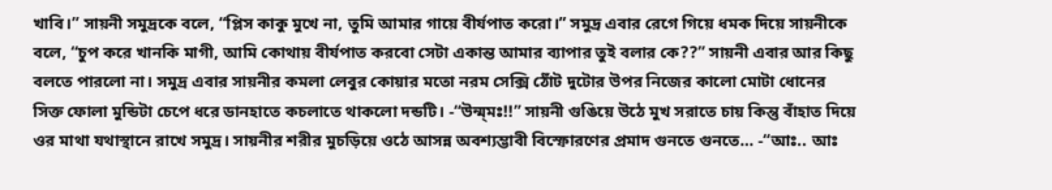খাবি।” সায়নী সমুদ্রকে বলে, “প্লিস কাকু মুখে না, তুমি আমার গায়ে বীর্যপাত করো।” সমুদ্র এবার রেগে গিয়ে ধমক দিয়ে সায়নীকে বলে, “চুপ করে খানকি মাগী, আমি কোথায় বীর্যপাত করবো সেটা একান্ত আমার ব্যাপার তুই বলার কে??” সায়নী এবার আর কিছু বলতে পারলো না। সমুদ্র এবার সায়নীর কমলা লেবুর কোয়ার মতো নরম সেক্সি ঠোঁট দুটোর উপর নিজের কালো মোটা ধোনের সিক্ত ফোলা মুন্ডিটা চেপে ধরে ডানহাতে কচলাতে থাকলো দন্ডটি। -“উন্ম্মঃ!!” সায়নী গুঙিয়ে উঠে মুখ সরাতে চায় কিন্তু বাঁহাত দিয়ে ওর মাথা যথাস্থানে রাখে সমুদ্র। সায়নীর শরীর মুচড়িয়ে ওঠে আসন্ন অবশ্যম্ভাবী বিস্ফোরণের প্রমাদ গুনতে গুনতে… -“আঃ.. আঃ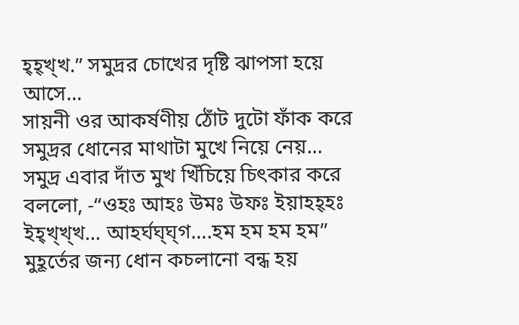হ্হ্খ্খ.” সমুদ্রর চোখের দৃষ্টি ঝাপসা হয়ে আসে…
সায়নী ওর আকর্ষণীয় ঠোঁট দুটো ফাঁক করে সমুদ্রর ধোনের মাথাটা মুখে নিয়ে নেয়… সমুদ্র এবার দাঁত মুখ খিঁচিয়ে চিৎকার করে বললো, -“ওহঃ আহঃ উমঃ উফঃ ইয়াহহ্হঃ ইহ্খ্খ্খ… আহর্ঘঘ্ঘ্গ….হম হম হম হম” মুহূর্তের জন্য ধোন কচলানো বন্ধ হয়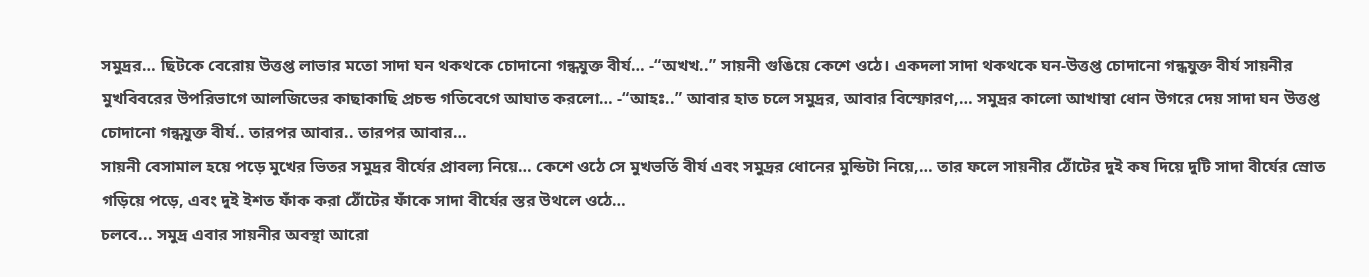সমুদ্রর… ছিটকে বেরোয় উত্তপ্ত লাভার মতো সাদা ঘন থকথকে চোদানো গন্ধযুক্ত বীর্য… -“অখখ..” সায়নী গুঙিয়ে কেশে ওঠে। একদলা সাদা থকথকে ঘন-উত্তপ্ত চোদানো গন্ধযুক্ত বীর্য সায়নীর মুখবিবরের উপরিভাগে আলজিভের কাছাকাছি প্রচন্ড গতিবেগে আঘাত করলো… -“আহঃ..” আবার হাত চলে সমুদ্রর, আবার বিস্ফোরণ,… সমুদ্রর কালো আখাম্বা ধোন উগরে দেয় সাদা ঘন উত্তপ্ত চোদানো গন্ধযুক্ত বীর্য.. তারপর আবার.. তারপর আবার…
সায়নী বেসামাল হয়ে পড়ে মুখের ভিতর সমুদ্রর বীর্যের প্রাবল্য নিয়ে… কেশে ওঠে সে মুখভর্তি বীর্য এবং সমুদ্রর ধোনের মুন্ডিটা নিয়ে,… তার ফলে সায়নীর ঠোঁটের দুই কষ দিয়ে দুটি সাদা বীর্যের স্রোত গড়িয়ে পড়ে, এবং দুই ইশত ফাঁক করা ঠোঁটের ফাঁকে সাদা বীর্যের স্তর উথলে ওঠে…
চলবে... সমুদ্র এবার সায়নীর অবস্থা আরো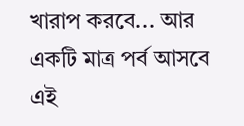খারাপ করবে... আর একটি মাত্র পর্ব আসবে এই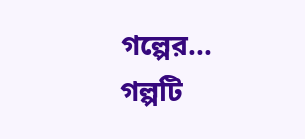গল্পের... গল্পটি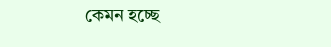কেমন হচ্ছে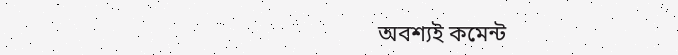অবশ্যই কমেন্ট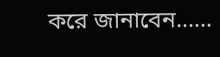করে জানাবেন......